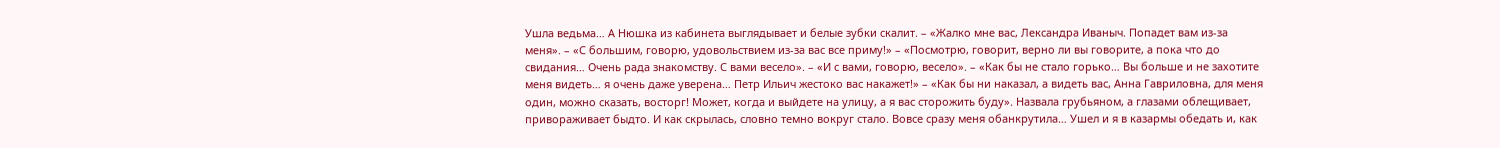Ушла ведьма… А Нюшка из кабинета выглядывает и белые зубки скалит. – «Жалко мне вас, Лександра Иваныч. Попадет вам из-за меня». – «С большим, говорю, удовольствием из-за вас все приму!» – «Посмотрю, говорит, верно ли вы говорите, а пока что до свидания… Очень рада знакомству. С вами весело». – «И с вами, говорю, весело». – «Как бы не стало горько… Вы больше и не захотите меня видеть… я очень даже уверена… Петр Ильич жестоко вас накажет!» – «Как бы ни наказал, а видеть вас, Анна Гавриловна, для меня один, можно сказать, восторг! Может, когда и выйдете на улицу, а я вас сторожить буду». Назвала грубьяном, а глазами облещивает, привораживает быдто. И как скрылась, словно темно вокруг стало. Вовсе сразу меня обанкрутила… Ушел и я в казармы обедать и, как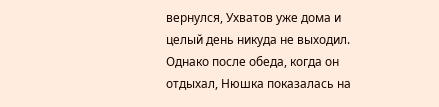вернулся, Ухватов уже дома и целый день никуда не выходил. Однако после обеда, когда он отдыхал, Нюшка показалась на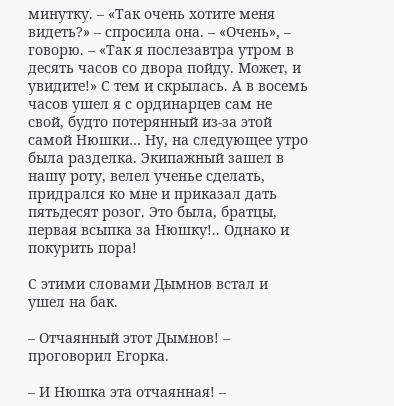минутку. – «Так очень хотите меня видеть?» – спросила она. – «Очень», – говорю. – «Так я послезавтра утром в десять часов со двора пойду. Может, и увидите!» С тем и скрылась. А в восемь часов ушел я с ординарцев сам не свой, будто потерянный из-за этой самой Нюшки… Ну, на следующее утро была разделка. Экипажный зашел в нашу роту, велел ученье сделать, придрался ко мне и приказал дать пятьдесят розог. Это была, братцы, первая всыпка за Нюшку!.. Однако и покурить пора!

С этими словами Дымнов встал и ушел на бак.

– Отчаянный этот Дымнов! – проговорил Егорка.

– И Нюшка эта отчаянная! –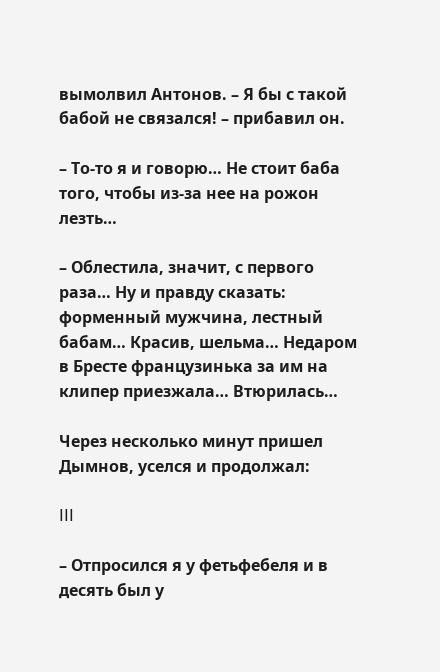вымолвил Антонов. – Я бы с такой бабой не связался! – прибавил он.

– То-то я и говорю… Не стоит баба того, чтобы из-за нее на рожон лезть…

– Облестила, значит, с первого раза… Ну и правду сказать: форменный мужчина, лестный бабам… Красив, шельма… Недаром в Бресте французинька за им на клипер приезжала… Втюрилась…

Через несколько минут пришел Дымнов, уселся и продолжал:

III

– Отпросился я у фетьфебеля и в десять был у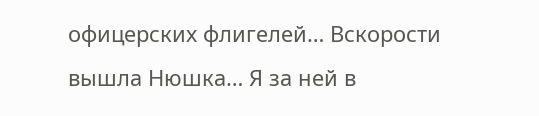офицерских флигелей… Вскорости вышла Нюшка… Я за ней в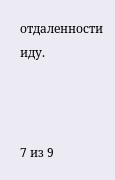отдаленности иду.



7 из 9